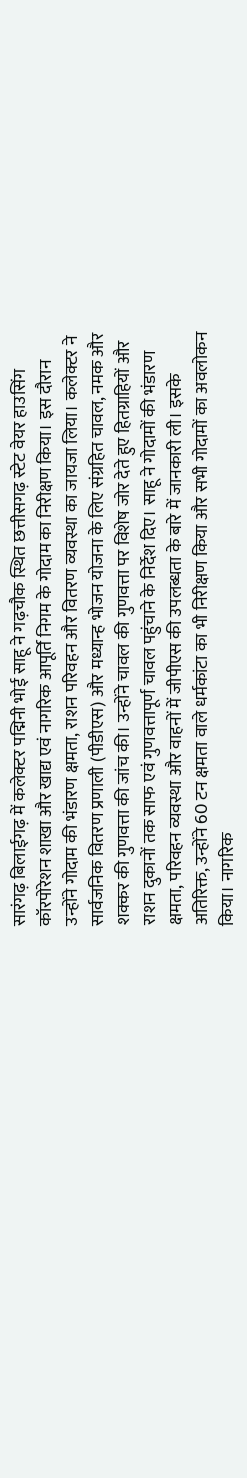सारंगढ़ बिलाईगढ़ में कलेक्टर पद्मिनी भोई साहू ने गढ़चौक स्थित छत्तीसगढ़ स्टेट वेयर हाउसिंग कॉरपोरेशन शाखा और खाद्य एवं नागरिक आपूर्ति निगम के गोदाम का निरीक्षण किया। इस दौरान उन्होंने गोदाम की भंडारण क्षमता, राशन परिवहन और वितरण व्यवस्था का जायजा लिया। कलेक्टर ने सार्वजनिक वितरण प्रणाली (पीडीएस) और मध्यान्ह भोजन योजना के लिए संग्रहित चावल, नमक और शक्कर की गुणवत्ता की जांच की। उन्होंने चावल की गुणवत्ता पर विशेष जोर देते हुए हितग्राहियों और राशन दुकानों तक साफ एवं गुणवत्तापूर्ण चावल पहुंचाने के निर्देश दिए। साहू ने गोदामों की भंडारण क्षमता, परिवहन व्यवस्था और वाहनों में जीपीएस की उपलब्धता के बारे में जानकारी ली। इसके अतिरिक्त, उन्होंने 60 टन क्षमता वाले धर्मकांटा का भी निरीक्षण किया और सभी गोदामों का अवलोकन किया। नागरिक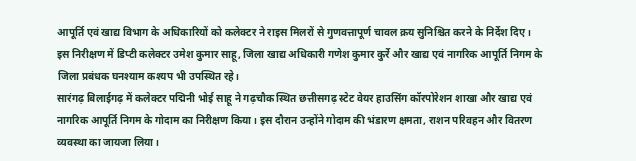आपूर्ति एवं खाद्य विभाग के अधिकारियों को कलेक्टर ने राइस मिलरों से गुणवत्तापूर्ण चावल क्रय सुनिश्चित करने के निर्देश दिए। इस निरीक्षण में डिप्टी कलेक्टर उमेश कुमार साहू, जिला खाद्य अधिकारी गणेश कुमार कुर्रे और खाद्य एवं नागरिक आपूर्ति निगम के जिला प्रबंधक घनश्याम कश्यप भी उपस्थित रहे।
सारंगढ़ बिलाईगढ़ में कलेक्टर पद्मिनी भोई साहू ने गढ़चौक स्थित छत्तीसगढ़ स्टेट वेयर हाउसिंग कॉरपोरेशन शाखा और खाद्य एवं नागरिक आपूर्ति निगम के गोदाम का निरीक्षण किया। इस दौरान उन्होंने गोदाम की भंडारण क्षमता, राशन परिवहन और वितरण व्यवस्था का जायजा लिया।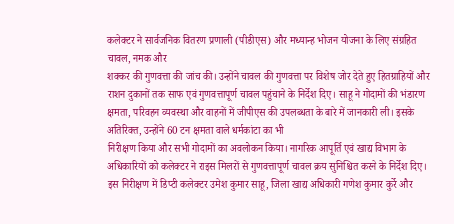कलेक्टर ने सार्वजनिक वितरण प्रणाली (पीडीएस) और मध्यान्ह भोजन योजना के लिए संग्रहित चावल, नमक और
शक्कर की गुणवत्ता की जांच की। उन्होंने चावल की गुणवत्ता पर विशेष जोर देते हुए हितग्राहियों और राशन दुकानों तक साफ एवं गुणवत्तापूर्ण चावल पहुंचाने के निर्देश दिए। साहू ने गोदामों की भंडारण क्षमता, परिवहन व्यवस्था और वाहनों में जीपीएस की उपलब्धता के बारे में जानकारी ली। इसके अतिरिक्त, उन्होंने 60 टन क्षमता वाले धर्मकांटा का भी
निरीक्षण किया और सभी गोदामों का अवलोकन किया। नागरिक आपूर्ति एवं खाद्य विभाग के अधिकारियों को कलेक्टर ने राइस मिलरों से गुणवत्तापूर्ण चावल क्रय सुनिश्चित करने के निर्देश दिए। इस निरीक्षण में डिप्टी कलेक्टर उमेश कुमार साहू, जिला खाद्य अधिकारी गणेश कुमार कुर्रे और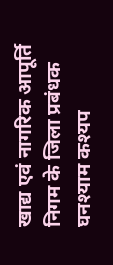खाद्य एवं नागरिक आपूर्ति निगम के जिला प्रबंधक घनश्याम कश्यप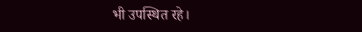भी उपस्थित रहे।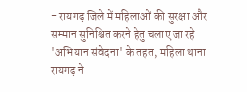- रायगढ़ जिले में महिलाओं की सुरक्षा और सम्मान सुनिश्चित करने हेतु चलाए जा रहे 'अभियान संवेदना' के तहत, महिला थाना रायगढ़ ने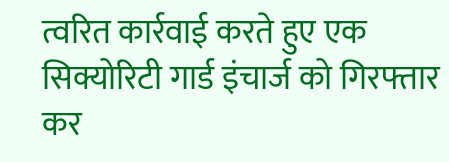त्वरित कार्रवाई करते हुए एक सिक्योरिटी गार्ड इंचार्ज को गिरफ्तार कर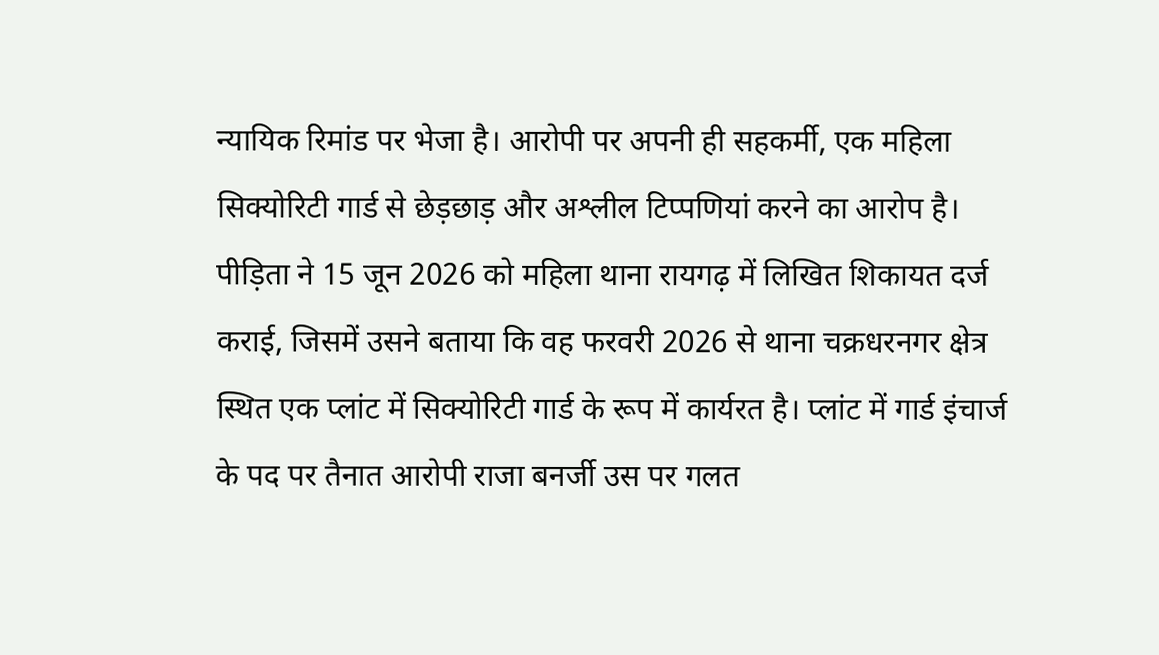न्यायिक रिमांड पर भेजा है। आरोपी पर अपनी ही सहकर्मी, एक महिला सिक्योरिटी गार्ड से छेड़छाड़ और अश्लील टिप्पणियां करने का आरोप है। पीड़िता ने 15 जून 2026 को महिला थाना रायगढ़ में लिखित शिकायत दर्ज कराई, जिसमें उसने बताया कि वह फरवरी 2026 से थाना चक्रधरनगर क्षेत्र स्थित एक प्लांट में सिक्योरिटी गार्ड के रूप में कार्यरत है। प्लांट में गार्ड इंचार्ज के पद पर तैनात आरोपी राजा बनर्जी उस पर गलत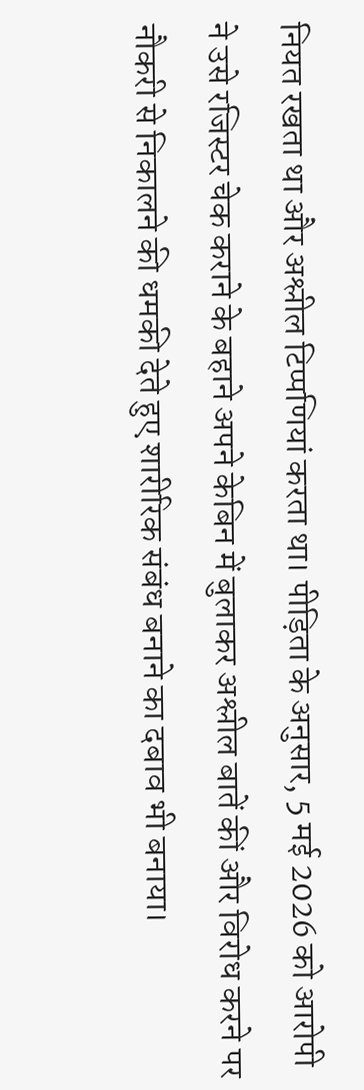नियत रखता था और अश्लील टिप्पणियां करता था। पीड़िता के अनुसार, 5 मई 2026 को आरोपी ने उसे रजिस्टर चेक कराने के बहाने अपने केबिन में बुलाकर अश्लील बातें कीं और विरोध करने पर नौकरी से निकालने की धमकी देते हुए शारीरिक संबंध बनाने का दबाव भी बनाया।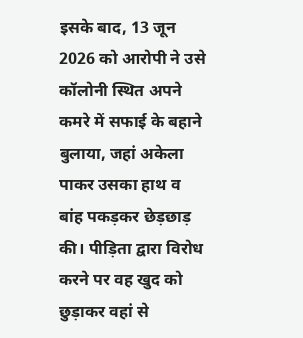इसके बाद, 13 जून 2026 को आरोपी ने उसे कॉलोनी स्थित अपने कमरे में सफाई के बहाने बुलाया, जहां अकेला पाकर उसका हाथ व बांह पकड़कर छेड़छाड़ की। पीड़िता द्वारा विरोध करने पर वह खुद को छुड़ाकर वहां से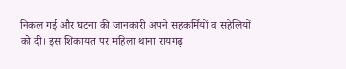निकल गई और घटना की जानकारी अपने सहकर्मियों व सहेलियों को दी। इस शिकायत पर महिला थाना रायगढ़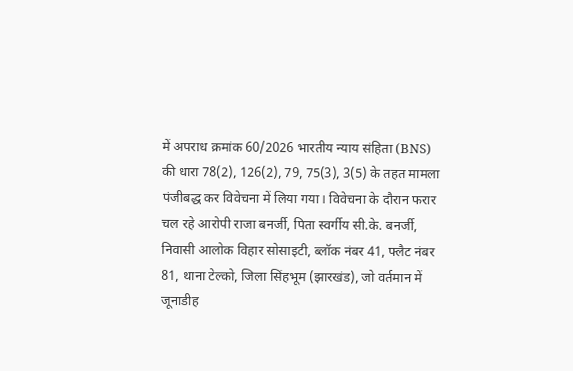में अपराध क्रमांक 60/2026 भारतीय न्याय संहिता (BNS) की धारा 78(2), 126(2), 79, 75(3), 3(5) के तहत मामला पंजीबद्ध कर विवेचना में लिया गया। विवेचना के दौरान फरार चल रहे आरोपी राजा बनर्जी, पिता स्वर्गीय सी.के. बनर्जी, निवासी आलोक विहार सोसाइटी, ब्लॉक नंबर 41, फ्लैट नंबर 81, थाना टेल्को, जिला सिंहभूम (झारखंड), जो वर्तमान में जूनाडीह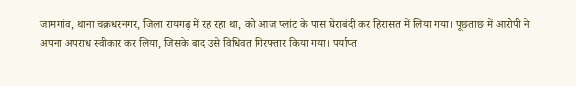जामगांव, थाना चक्रधरनगर, जिला रायगढ़ में रह रहा था, को आज प्लांट के पास घेराबंदी कर हिरासत में लिया गया। पूछताछ में आरोपी ने अपना अपराध स्वीकार कर लिया, जिसके बाद उसे विधिवत गिरफ्तार किया गया। पर्याप्त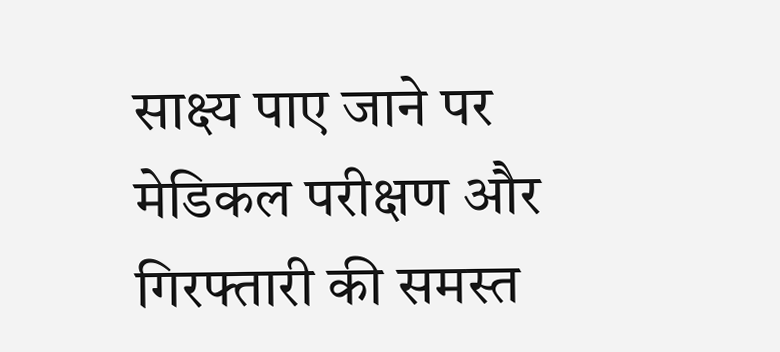साक्ष्य पाए जाने पर मेडिकल परीक्षण और गिरफ्तारी की समस्त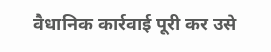वैधानिक कार्रवाई पूरी कर उसे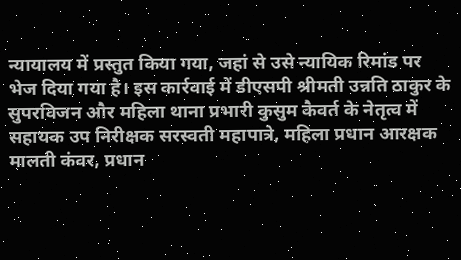न्यायालय में प्रस्तुत किया गया, जहां से उसे न्यायिक रिमांड पर भेज दिया गया है। इस कार्रवाई में डीएसपी श्रीमती उन्नति ठाकुर के सुपरविजन और महिला थाना प्रभारी कुसुम कैवर्त के नेतृत्व में सहायक उप निरीक्षक सरस्वती महापात्रे, महिला प्रधान आरक्षक मालती कंवर, प्रधान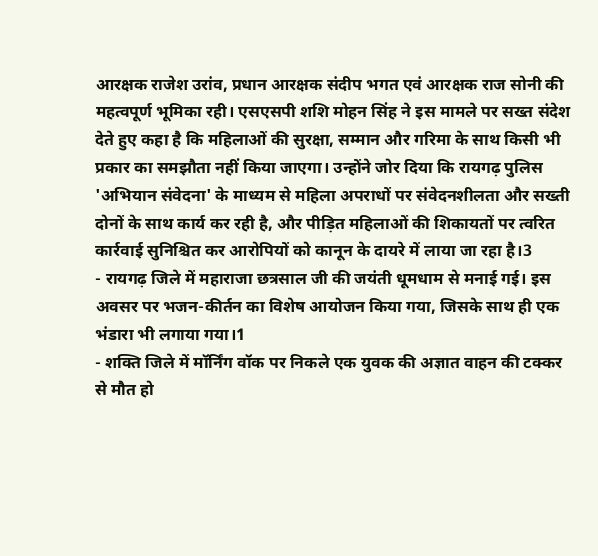आरक्षक राजेश उरांव, प्रधान आरक्षक संदीप भगत एवं आरक्षक राज सोनी की महत्वपूर्ण भूमिका रही। एसएसपी शशि मोहन सिंह ने इस मामले पर सख्त संदेश देते हुए कहा है कि महिलाओं की सुरक्षा, सम्मान और गरिमा के साथ किसी भी प्रकार का समझौता नहीं किया जाएगा। उन्होंने जोर दिया कि रायगढ़ पुलिस 'अभियान संवेदना' के माध्यम से महिला अपराधों पर संवेदनशीलता और सख्ती दोनों के साथ कार्य कर रही है, और पीड़ित महिलाओं की शिकायतों पर त्वरित कार्रवाई सुनिश्चित कर आरोपियों को कानून के दायरे में लाया जा रहा है।3
- रायगढ़ जिले में महाराजा छत्रसाल जी की जयंती धूमधाम से मनाई गई। इस अवसर पर भजन-कीर्तन का विशेष आयोजन किया गया, जिसके साथ ही एक भंडारा भी लगाया गया।1
- शक्ति जिले में मॉर्निंग वॉक पर निकले एक युवक की अज्ञात वाहन की टक्कर से मौत हो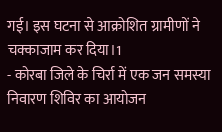गई। इस घटना से आक्रोशित ग्रामीणों ने चक्काजाम कर दिया।1
- कोरबा जिले के चिर्रा में एक जन समस्या निवारण शिविर का आयोजन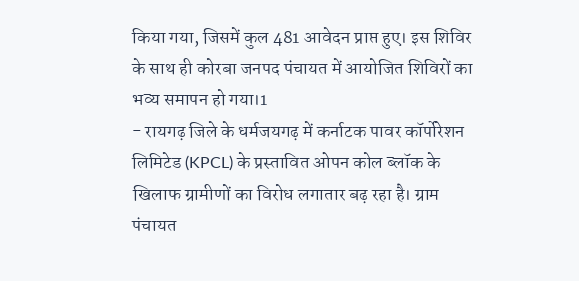किया गया, जिसमें कुल 481 आवेदन प्राप्त हुए। इस शिविर के साथ ही कोरबा जनपद पंचायत में आयोजित शिविरों का भव्य समापन हो गया।1
- रायगढ़ जिले के धर्मजयगढ़ में कर्नाटक पावर कॉर्पोरेशन लिमिटेड (KPCL) के प्रस्तावित ओपन कोल ब्लॉक के खिलाफ ग्रामीणों का विरोध लगातार बढ़ रहा है। ग्राम पंचायत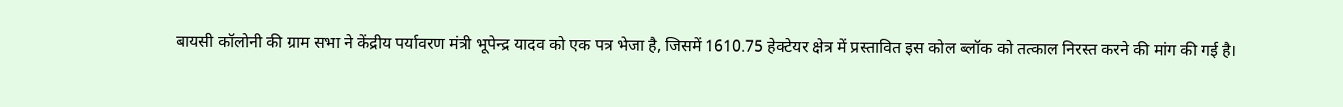बायसी कॉलोनी की ग्राम सभा ने केंद्रीय पर्यावरण मंत्री भूपेन्द्र यादव को एक पत्र भेजा है, जिसमें 1610.75 हेक्टेयर क्षेत्र में प्रस्तावित इस कोल ब्लॉक को तत्काल निरस्त करने की मांग की गई है।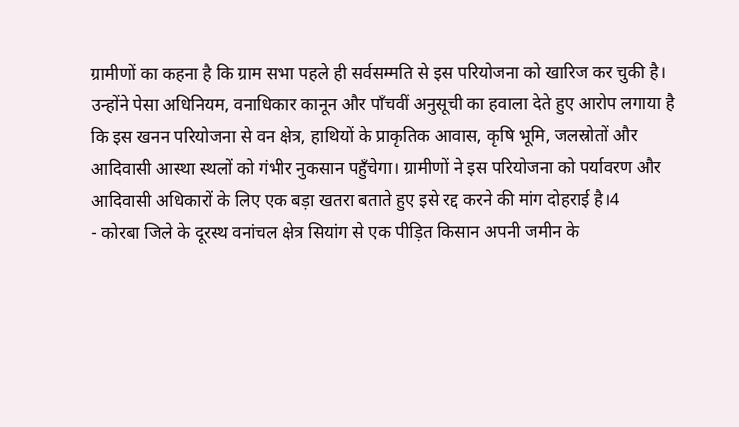ग्रामीणों का कहना है कि ग्राम सभा पहले ही सर्वसम्मति से इस परियोजना को खारिज कर चुकी है। उन्होंने पेसा अधिनियम, वनाधिकार कानून और पाँचवीं अनुसूची का हवाला देते हुए आरोप लगाया है कि इस खनन परियोजना से वन क्षेत्र, हाथियों के प्राकृतिक आवास, कृषि भूमि, जलस्रोतों और आदिवासी आस्था स्थलों को गंभीर नुकसान पहुँचेगा। ग्रामीणों ने इस परियोजना को पर्यावरण और आदिवासी अधिकारों के लिए एक बड़ा खतरा बताते हुए इसे रद्द करने की मांग दोहराई है।4
- कोरबा जिले के दूरस्थ वनांचल क्षेत्र सियांग से एक पीड़ित किसान अपनी जमीन के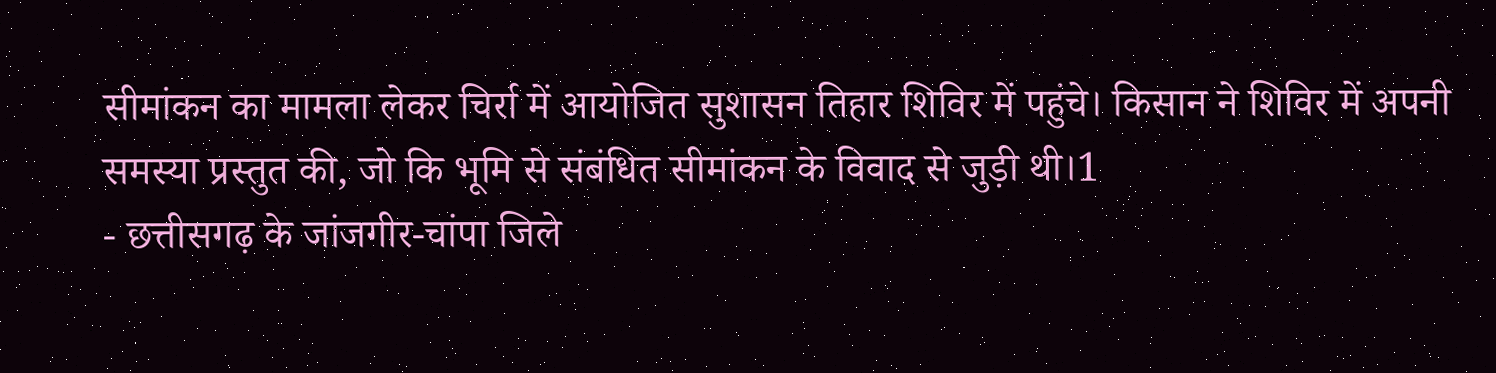सीमांकन का मामला लेकर चिर्रा में आयोजित सुशासन तिहार शिविर में पहुंचे। किसान ने शिविर में अपनी समस्या प्रस्तुत की, जो कि भूमि से संबंधित सीमांकन के विवाद से जुड़ी थी।1
- छत्तीसगढ़ के जांजगीर-चांपा जिले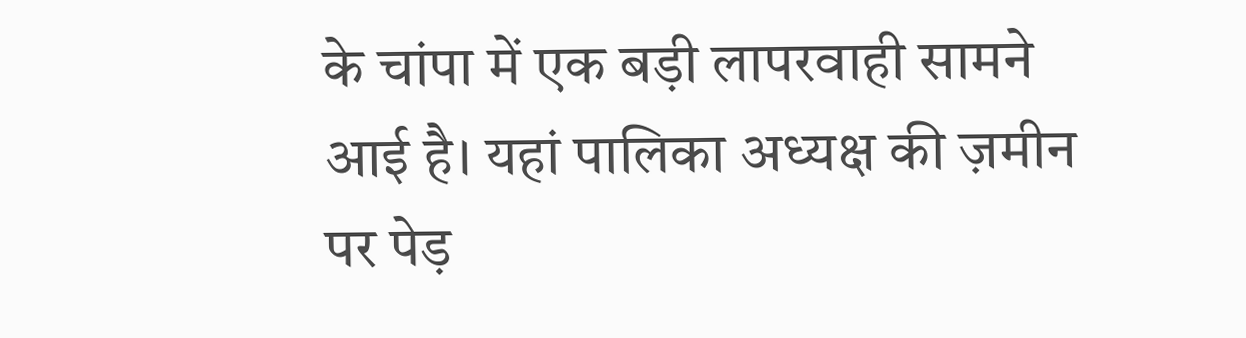के चांपा में एक बड़ी लापरवाही सामने आई है। यहां पालिका अध्यक्ष की ज़मीन पर पेड़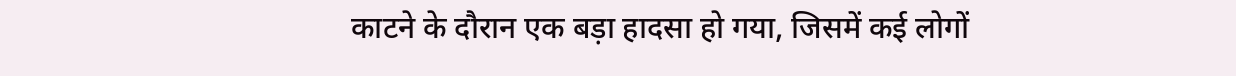काटने के दौरान एक बड़ा हादसा हो गया, जिसमें कई लोगों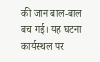की जान बाल-बाल बच गई। यह घटना कार्यस्थल पर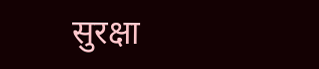सुरक्षा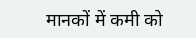मानकों में कमी को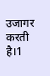उजागर करती है।1